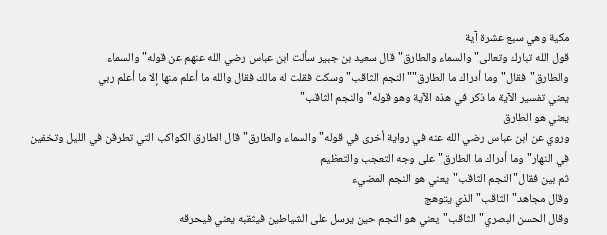مكية وهي سبع عشرة آية
قول الله تبارك وتعالى"والسماء والطارق"قال سعيد بن جبير سألت ابن عباس رضي الله عنهم عن قوله"والسماء والطارق"فقال"وما أدراك ما الطارق""النجم الثاقب"وسكت فقلت له مالك فقال والله ما أعلم منها إلا ما أعلم ربي
يعني تفسير الآية ما ذكر في هذه الآية وهو قوله"والنجم الثاقب"
يعني هو الطارق
وروي عن ابن عباس رضي الله عنه في رواية أخرى في قوله"والسماء والطارق"قال الطارق الكواكب التي تطرقن في الليل وتخفين في النهار"وما أدراك ما الطارق"على وجه التعجب والتعظيم
ثم بين فقال"النجم الثاقب"يعني هو النجم المضيء
وقال مجاهد"الثاقب"الذي يتوهج
وقال الحسن البصري"الثاقب"يعني هو النجم حين يرسل على الشياطين فيثقبه يعني فيحرقه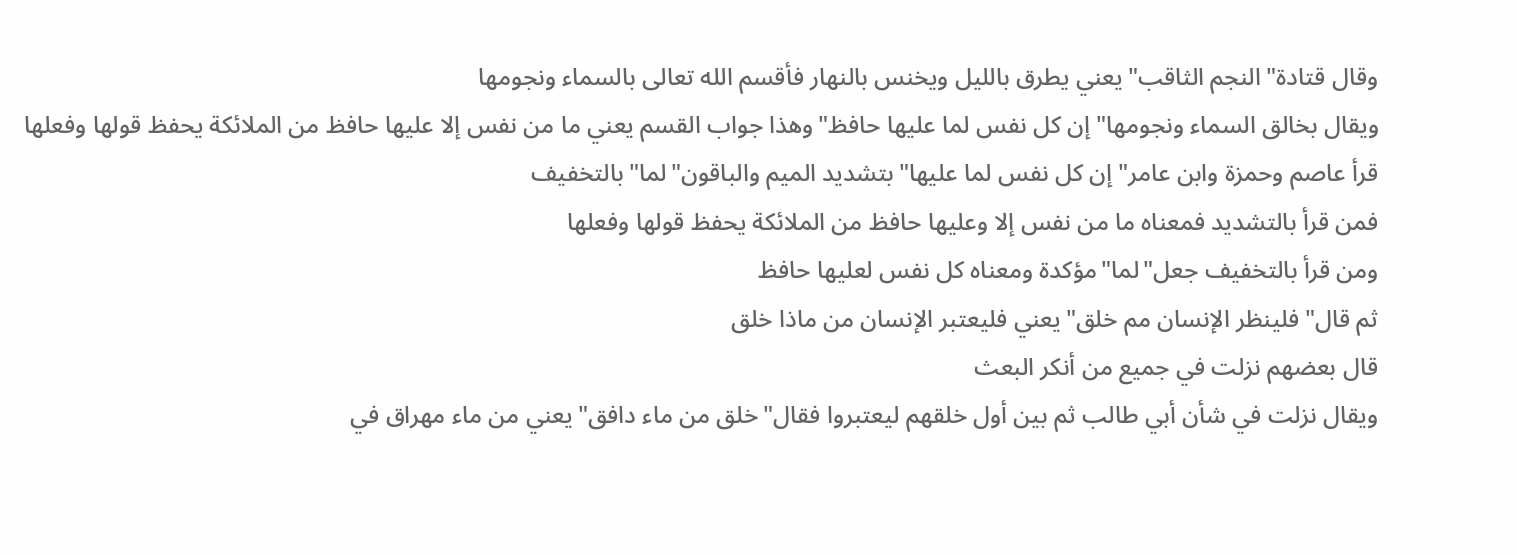وقال قتادة"النجم الثاقب"يعني يطرق بالليل ويخنس بالنهار فأقسم الله تعالى بالسماء ونجومها
ويقال بخالق السماء ونجومها"إن كل نفس لما عليها حافظ"وهذا جواب القسم يعني ما من نفس إلا عليها حافظ من الملائكة يحفظ قولها وفعلها
قرأ عاصم وحمزة وابن عامر"إن كل نفس لما عليها"بتشديد الميم والباقون"لما"بالتخفيف
فمن قرأ بالتشديد فمعناه ما من نفس إلا وعليها حافظ من الملائكة يحفظ قولها وفعلها
ومن قرأ بالتخفيف جعل"لما"مؤكدة ومعناه كل نفس لعليها حافظ
ثم قال"فلينظر الإنسان مم خلق"يعني فليعتبر الإنسان من ماذا خلق
قال بعضهم نزلت في جميع من أنكر البعث
ويقال نزلت في شأن أبي طالب ثم بين أول خلقهم ليعتبروا فقال"خلق من ماء دافق"يعني من ماء مهراق في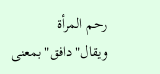رحم المرأة ويقال"دافق"بمعنى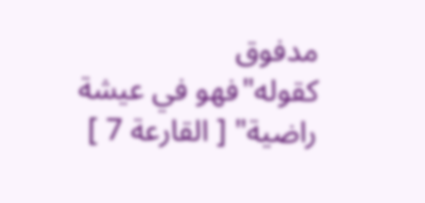مدفوق
كقوله"فهو في عيشة راضية" [ القارعة 7 ]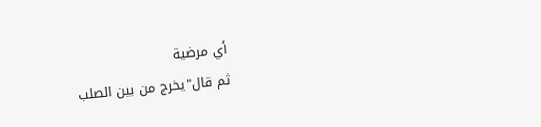أي مرضية
ثم قال"يخرج من بين الصلب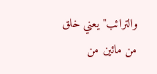والترائب"يعني خلق من مائين من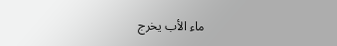ماء الأب يخرج